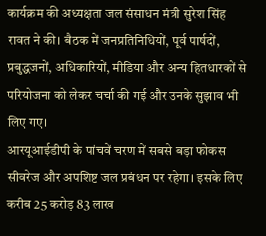कार्यक्रम की अध्यक्षता जल संसाधन मंत्री सुरेश सिंह रावत ने की। बैठक में जनप्रतिनिधियों, पूर्व पार्षदों, प्रबुद्धजनों, अधिकारियों, मीडिया और अन्य हितधारकों से परियोजना को लेकर चर्चा की गई और उनके सुझाव भी लिए गए।
आरयूआईडीपी के पांचवें चरण में सबसे बड़ा फोकस सीवरेज और अपशिष्ट जल प्रबंधन पर रहेगा। इसके लिए करीब 25 करोड़ 83 लाख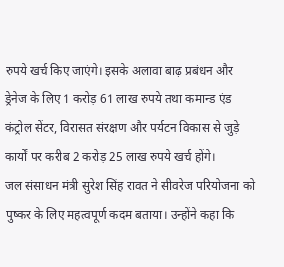रुपये खर्च किए जाएंगे। इसके अलावा बाढ़ प्रबंधन और ड्रेनेज के लिए 1 करोड़ 61 लाख रुपये तथा कमान्ड एंड कंट्रोल सेंटर, विरासत संरक्षण और पर्यटन विकास से जुड़े कार्यों पर करीब 2 करोड़ 25 लाख रुपये खर्च होंगे।
जल संसाधन मंत्री सुरेश सिंह रावत ने सीवरेज परियोजना को पुष्कर के लिए महत्वपूर्ण कदम बताया। उन्होंने कहा कि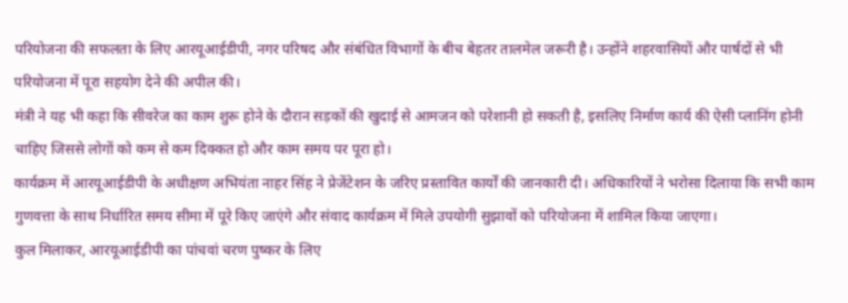परियोजना की सफलता के लिए आरयूआईडीपी, नगर परिषद और संबंधित विभागों के बीच बेहतर तालमेल जरूरी है। उन्होंने शहरवासियों और पार्षदों से भी परियोजना में पूरा सहयोग देने की अपील की।
मंत्री ने यह भी कहा कि सीवरेज का काम शुरू होने के दौरान सड़कों की खुदाई से आमजन को परेशानी हो सकती है, इसलिए निर्माण कार्य की ऐसी प्लानिंग होनी चाहिए जिससे लोगों को कम से कम दिक्कत हो और काम समय पर पूरा हो।
कार्यक्रम में आरयूआईडीपी के अधीक्षण अभियंता नाहर सिंह ने प्रेजेंटेशन के जरिए प्रस्तावित कार्यों की जानकारी दी। अधिकारियों ने भरोसा दिलाया कि सभी काम गुणवत्ता के साथ निर्धारित समय सीमा में पूरे किए जाएंगे और संवाद कार्यक्रम में मिले उपयोगी सुझावों को परियोजना में शामिल किया जाएगा।
कुल मिलाकर, आरयूआईडीपी का पांचवां चरण पुष्कर के लिए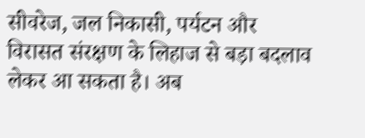सीवरेज, जल निकासी, पर्यटन और विरासत संरक्षण के लिहाज से बड़ा बदलाव लेकर आ सकता है। अब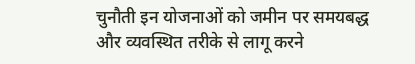चुनौती इन योजनाओं को जमीन पर समयबद्ध और व्यवस्थित तरीके से लागू करने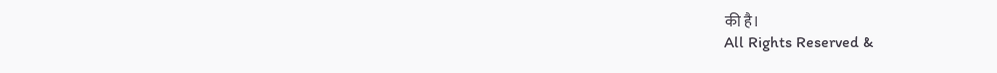की है।
All Rights Reserved &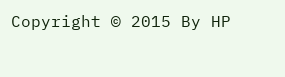Copyright © 2015 By HP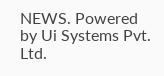NEWS. Powered by Ui Systems Pvt. Ltd.